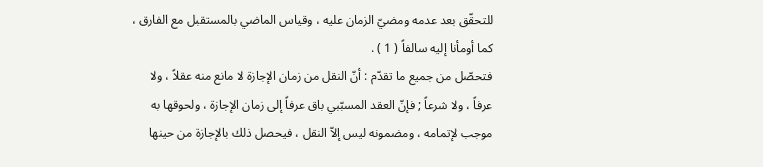للتحقّق بعد عدمه ومضيّ الزمان عليه ، وقياس الماضي بالمستقبل مع الفارق ،
كما أومأنا إليه سالفاً ( 1 ) .
فتحصّل من جميع ما تقدّم : أنّ النقل من زمان الإجازة لا مانع منه عقلاً ، ولا
عرفاً ، ولا شرعاً ; فإنّ العقد المسبّبي باق عرفاً إلى زمان الإجازة ، ولحوقها به
موجب لإتمامه ، ومضمونه ليس إلاّ النقل ، فيحصل ذلك بالإجازة من حينها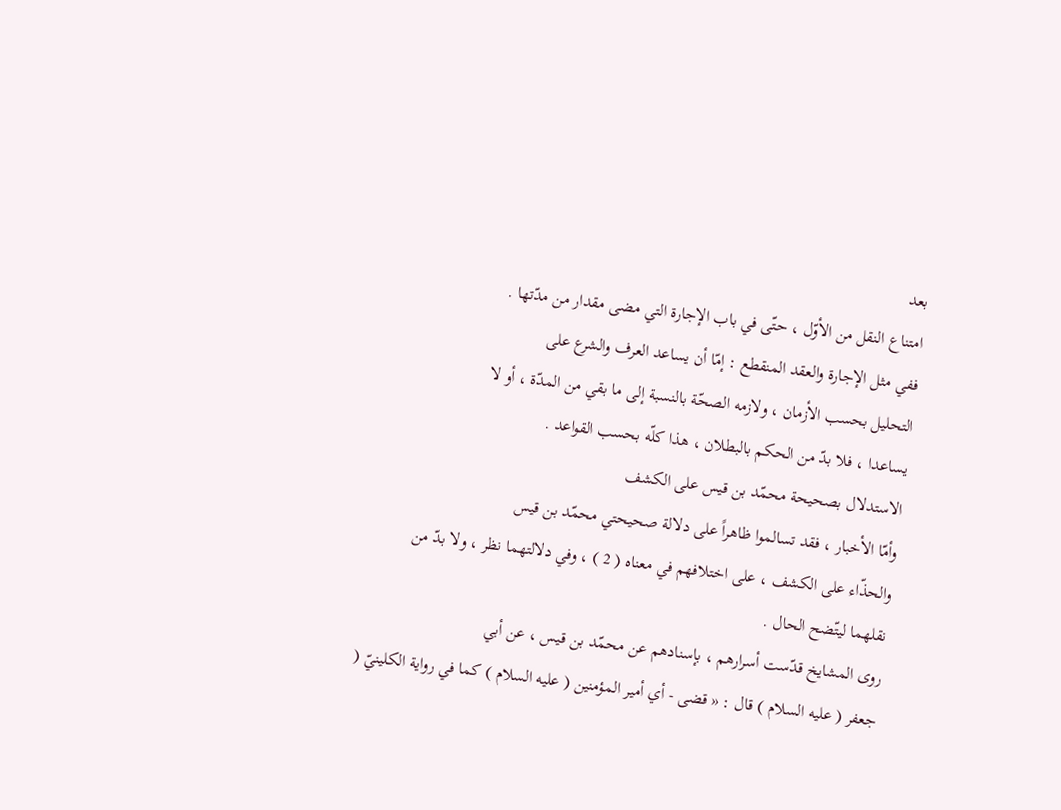بعد
امتناع النقل من الأوّل ، حتّى في باب الإجارة التي مضى مقدار من مدّتها .
ففي مثل الإجارة والعقد المنقطع : إمّا أن يساعد العرف والشرع على
التحليل بحسب الأزمان ، ولازمه الصحّة بالنسبة إلى ما بقي من المدّة ، أو لا
يساعدا ، فلا بدّ من الحكم بالبطلان ، هذا كلّه بحسب القواعد .
الاستدلال بصحيحة محمّد بن قيس على الكشف
وأمّا الأخبار ، فقد تسالموا ظاهراً على دلالة صحيحتي محمّد بن قيس
والحذّاء على الكشف ، على اختلافهم في معناه ( 2 ) ، وفي دلالتهما نظر ، ولا بدّ من
نقلهما ليتّضح الحال .
روى المشايخ قدّست أسرارهم ، بإسنادهم عن محمّد بن قيس ، عن أبي
جعفر ( عليه السلام ) قال : « قضى - أي أمير المؤمنين ( عليه السلام ) كما في رواية الكلينيّ (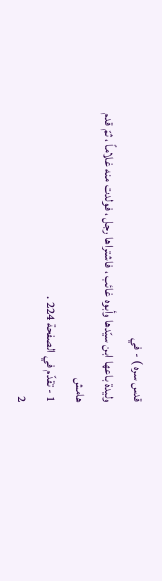قدس سره ) - في
وليدة باعها ابن سيّدها وأبوه غائب ، فاشتراها رجل ، فولدت منه غلاماً ، ثمّ قدم
هامش
1 - تقدّم في الصفحة 224 .
2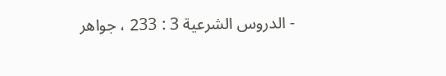- الدروس الشرعية 3 : 233 ، جواهر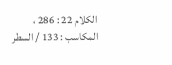الكلام 22 : 286 ، المكاسب : 133 / السطر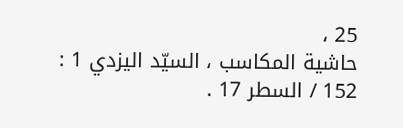25 ،
حاشية المكاسب ، السيّد اليزدي 1 : 152 / السطر 17 .